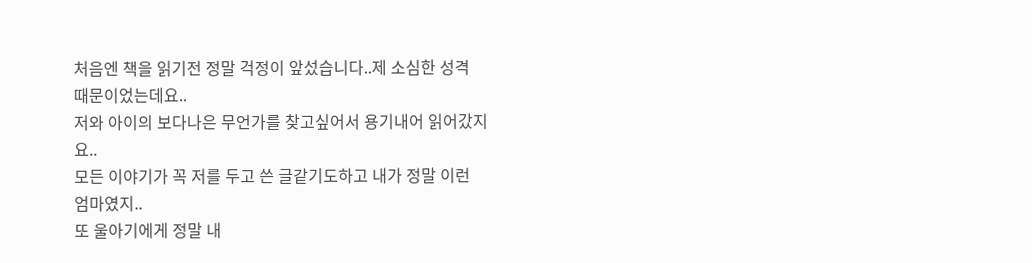처음엔 책을 읽기전 정말 걱정이 앞섰습니다..제 소심한 성격 때문이었는데요..
저와 아이의 보다나은 무언가를 찾고싶어서 용기내어 읽어갔지요..
모든 이야기가 꼭 저를 두고 쓴 글같기도하고 내가 정말 이런 엄마였지..
또 울아기에게 정말 내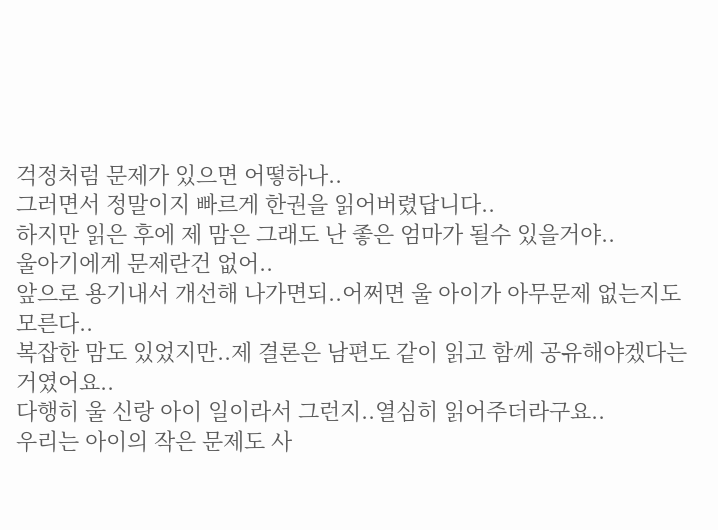걱정처럼 문제가 있으면 어떻하나..
그러면서 정말이지 빠르게 한권을 읽어버렸답니다..
하지만 읽은 후에 제 맘은 그래도 난 좋은 엄마가 될수 있을거야..
울아기에게 문제란건 없어..
앞으로 용기내서 개선해 나가면되..어쩌면 울 아이가 아무문제 없는지도 모른다..
복잡한 맘도 있었지만..제 결론은 남편도 같이 읽고 함께 공유해야겠다는 거였어요..
다행히 울 신랑 아이 일이라서 그런지..열심히 읽어주더라구요..
우리는 아이의 작은 문제도 사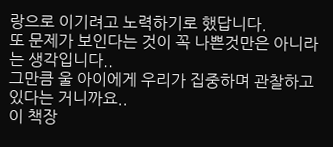랑으로 이기려고 노력하기로 했답니다.
또 문제가 보인다는 것이 꼭 나쁜것만은 아니라는 생각입니다..
그만큼 울 아이에게 우리가 집중하며 관찰하고 있다는 거니까요..
이 책장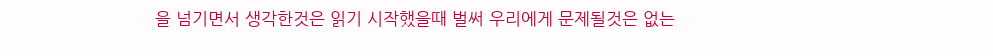을 넘기면서 생각한것은 읽기 시작했을때 벌써 우리에게 문제될것은 없는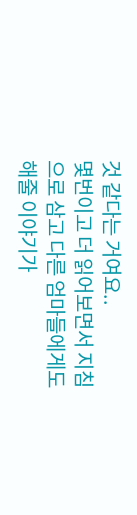것 같다는 거여요..
몇번이고 더 읽어보면서 지침으로 삼고 다른 엄마들에게도 해줄 이야기가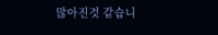많아진것 같습니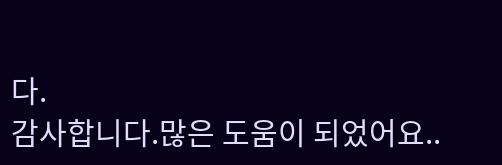다.
감사합니다.많은 도움이 되었어요..